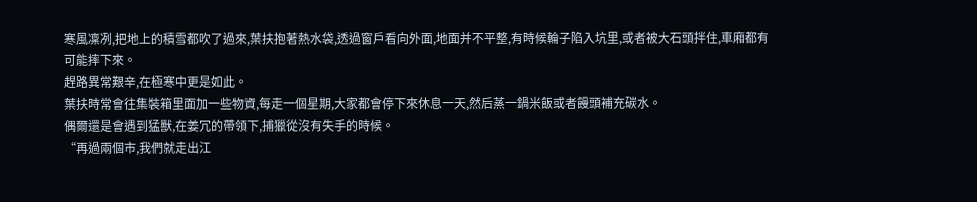寒風凜冽,把地上的積雪都吹了過來,葉扶抱著熱水袋,透過窗戶看向外面,地面并不平整,有時候輪子陷入坑里,或者被大石頭拌住,車廂都有可能摔下來。
趕路異常艱辛,在極寒中更是如此。
葉扶時常會往集裝箱里面加一些物資,每走一個星期,大家都會停下來休息一天,然后蒸一鍋米飯或者饅頭補充碳水。
偶爾還是會遇到猛獸,在姜冗的帶領下,捕獵從沒有失手的時候。
“再過兩個市,我們就走出江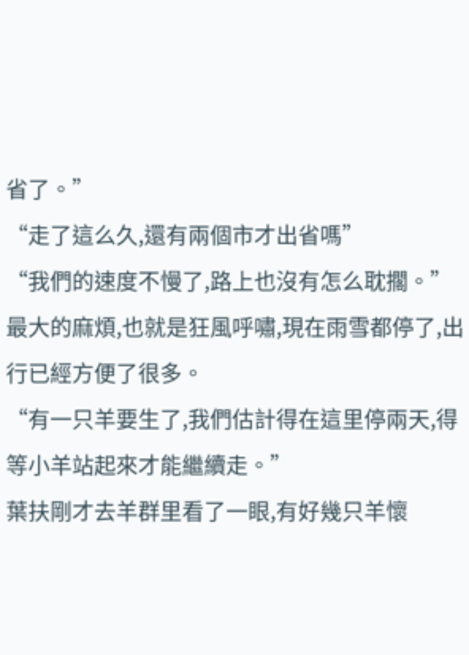省了。”
“走了這么久,還有兩個市才出省嗎”
“我們的速度不慢了,路上也沒有怎么耽擱。”最大的麻煩,也就是狂風呼嘯,現在雨雪都停了,出行已經方便了很多。
“有一只羊要生了,我們估計得在這里停兩天,得等小羊站起來才能繼續走。”
葉扶剛才去羊群里看了一眼,有好幾只羊懷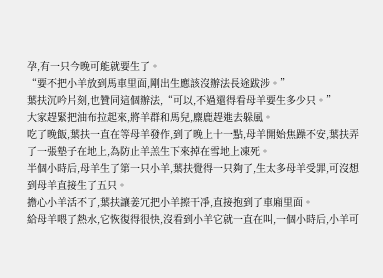孕,有一只今晚可能就要生了。
“要不把小羊放到馬車里面,剛出生應該沒辦法長途跋涉。”
葉扶沉吟片刻,也贊同這個辦法,“可以,不過還得看母羊要生多少只。”
大家趕緊把油布拉起來,將羊群和馬兒,麋鹿趕進去躲風。
吃了晚飯,葉扶一直在等母羊發作,到了晚上十一點,母羊開始焦躁不安,葉扶弄了一張墊子在地上,為防止羊羔生下來掉在雪地上凍死。
半個小時后,母羊生了第一只小羊,葉扶覺得一只夠了,生太多母羊受罪,可沒想到母羊直接生了五只。
擔心小羊活不了,葉扶讓姜冗把小羊擦干凈,直接抱到了車廂里面。
給母羊喂了熱水,它恢復得很快,沒看到小羊它就一直在叫,一個小時后,小羊可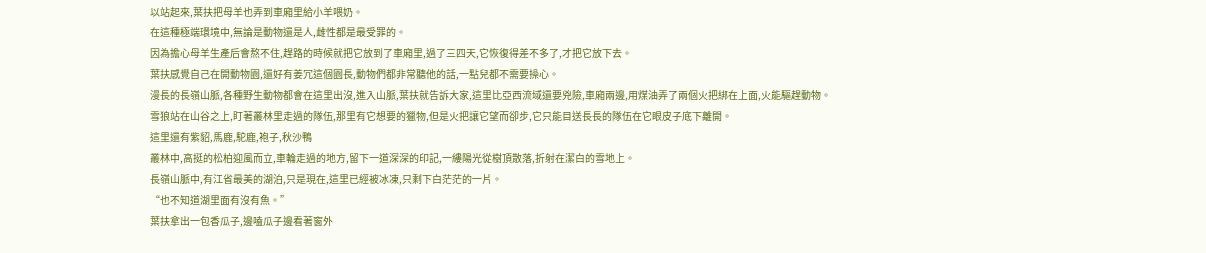以站起來,葉扶把母羊也弄到車廂里給小羊喂奶。
在這種極端環境中,無論是動物還是人,雌性都是最受罪的。
因為擔心母羊生產后會熬不住,趕路的時候就把它放到了車廂里,過了三四天,它恢復得差不多了,才把它放下去。
葉扶感覺自己在開動物園,還好有姜冗這個園長,動物們都非常聽他的話,一點兒都不需要操心。
漫長的長嶺山脈,各種野生動物都會在這里出沒,進入山脈,葉扶就告訴大家,這里比亞西流域還要兇險,車廂兩邊,用煤油弄了兩個火把綁在上面,火能驅趕動物。
雪狼站在山谷之上,盯著叢林里走過的隊伍,那里有它想要的獵物,但是火把讓它望而卻步,它只能目送長長的隊伍在它眼皮子底下離開。
這里還有紫貂,馬鹿,駝鹿,袍子,秋沙鴨
叢林中,高挺的松柏迎風而立,車輪走過的地方,留下一道深深的印記,一縷陽光從樹頂散落,折射在潔白的雪地上。
長嶺山脈中,有江省最美的湖泊,只是現在,這里已經被冰凍,只剩下白茫茫的一片。
“也不知道湖里面有沒有魚。”
葉扶拿出一包香瓜子,邊嗑瓜子邊看著窗外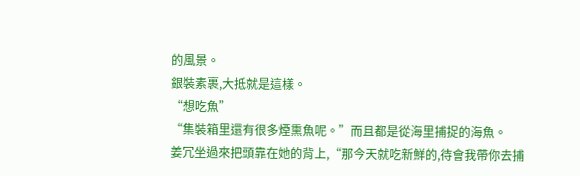的風景。
銀裝素裹,大抵就是這樣。
“想吃魚”
“集裝箱里還有很多煙熏魚呢。”而且都是從海里捕捉的海魚。
姜冗坐過來把頭靠在她的背上,“那今天就吃新鮮的,待會我帶你去捕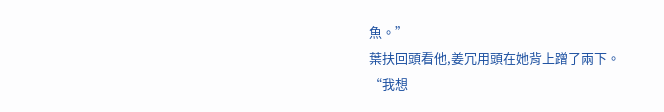魚。”
葉扶回頭看他,姜冗用頭在她背上蹭了兩下。
“我想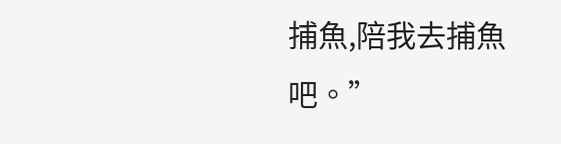捕魚,陪我去捕魚吧。”